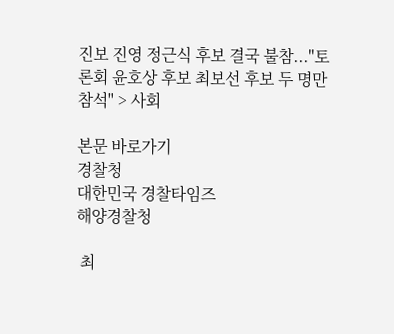진보 진영 정근식 후보 결국 불참..."토론회 윤호상 후보 최보선 후보 두 명만 참석" > 사회

본문 바로가기
경찰청
대한민국 경찰타임즈
해양경찰청

 최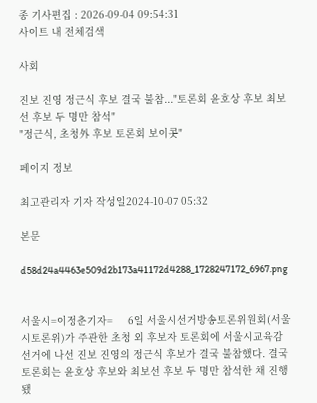종 기사편집 : 2026-09-04 09:54:31
사이트 내 전체검색

사회

진보 진영 정근식 후보 결국 불참..."토론회 윤호상 후보 최보선 후보 두 명만 참석"
"정근식, 초청外 후보 토론회 보이콧"

페이지 정보

최고관리자 기자 작성일2024-10-07 05:32

본문

d58d24a4463e509d2b173a41172d4288_1728247172_6967.png


서울시=이정춘기자=     6일 서울시선거방송토론위원회(서울시토론위)가 주관한 초청 외 후보자 토론회에 서울시교육감 선거에 나선 진보 진영의 정근식 후보가 결국 불참했다. 결국 토론회는 윤호상 후보와 최보선 후보 두 명만 참석한 채 진행됐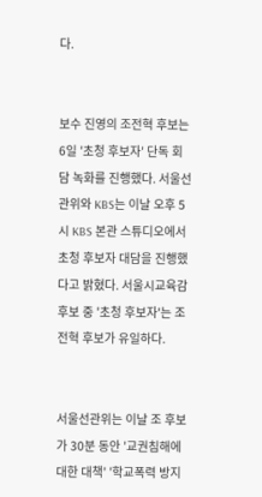다.


보수 진영의 조전혁 후보는 6일 '초청 후보자' 단독 회담 녹화를 진행했다. 서울선관위와 KBS는 이날 오후 5시 KBS 본관 스튜디오에서 초청 후보자 대담을 진행했다고 밝혔다. 서울시교육감 후보 중 '초청 후보자'는 조전혁 후보가 유일하다.


서울선관위는 이날 조 후보가 30분 동안 '교권침해에 대한 대책' '학교폭력 방지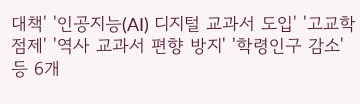대책' '인공지능(AI) 디지털 교과서 도입' '고교학점제' '역사 교과서 편향 방지' '학령인구 감소' 등 6개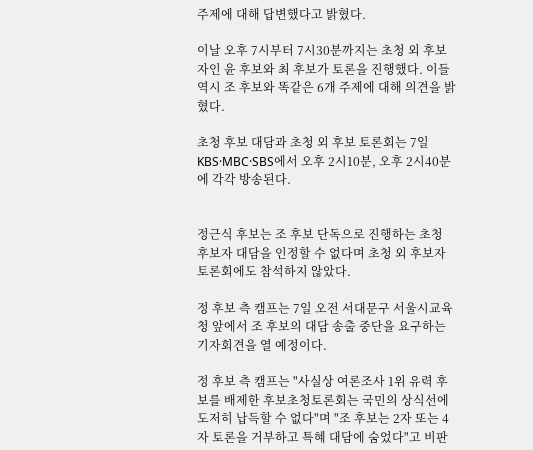주제에 대해 답변했다고 밝혔다.

이날 오후 7시부터 7시30분까지는 초청 외 후보자인 윤 후보와 최 후보가 토론을 진행했다. 이들 역시 조 후보와 똑같은 6개 주제에 대해 의견을 밝혔다.

초청 후보 대담과 초청 외 후보 토론회는 7일 KBS·MBC·SBS에서 오후 2시10분, 오후 2시40분에 각각 방송된다.


정근식 후보는 조 후보 단독으로 진행하는 초청 후보자 대담을 인정할 수 없다며 초청 외 후보자 토론회에도 참석하지 않았다.

정 후보 측 캠프는 7일 오전 서대문구 서울시교육청 앞에서 조 후보의 대담 송출 중단을 요구하는 기자회견을 열 예정이다.

정 후보 측 캠프는 "사실상 여론조사 1위 유력 후보를 배제한 후보초청토론회는 국민의 상식선에 도저히 납득할 수 없다"며 "조 후보는 2자 또는 4자 토론을 거부하고 특혜 대담에 숨었다"고 비판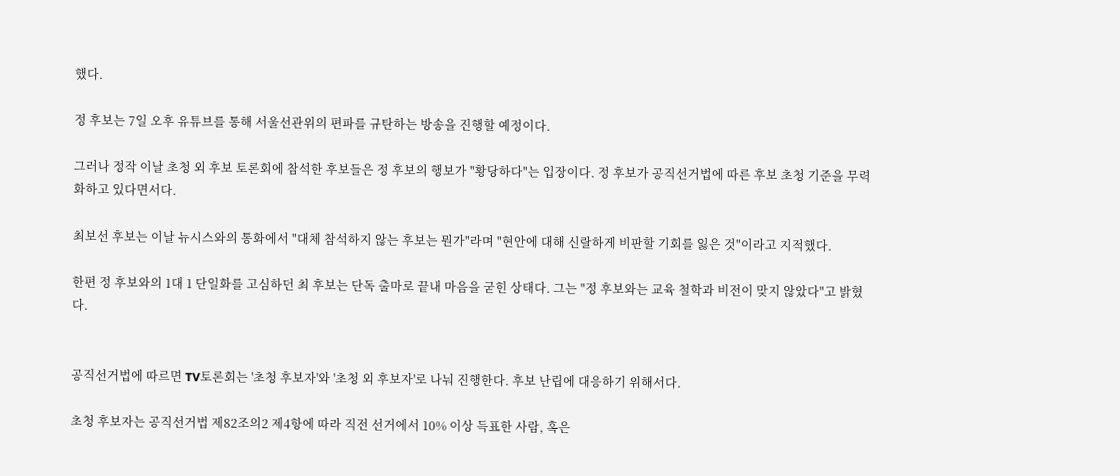했다.

정 후보는 7일 오후 유튜브를 통해 서울선관위의 편파를 규탄하는 방송을 진행할 예정이다.

그러나 정작 이날 초청 외 후보 토론회에 참석한 후보들은 정 후보의 행보가 "황당하다"는 입장이다. 정 후보가 공직선거법에 따른 후보 초청 기준을 무력화하고 있다면서다.

최보선 후보는 이날 뉴시스와의 통화에서 "대체 참석하지 않는 후보는 뭔가"라며 "현안에 대해 신랄하게 비판할 기회를 잃은 것"이라고 지적했다.

한편 정 후보와의 1대 1 단일화를 고심하던 최 후보는 단독 출마로 끝내 마음을 굳힌 상태다. 그는 "정 후보와는 교육 철학과 비전이 맞지 않았다"고 밝혔다.


공직선거법에 따르면 TV토론회는 '초청 후보자'와 '초청 외 후보자'로 나눠 진행한다. 후보 난립에 대응하기 위해서다.

초청 후보자는 공직선거법 제82조의2 제4항에 따라 직전 선거에서 10% 이상 득표한 사람, 혹은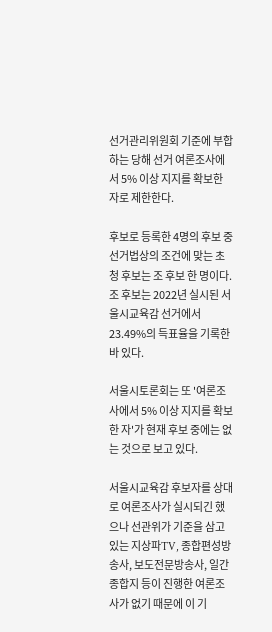선거관리위원회 기준에 부합하는 당해 선거 여론조사에서 5% 이상 지지를 확보한 자로 제한한다.

후보로 등록한 4명의 후보 중 선거법상의 조건에 맞는 초청 후보는 조 후보 한 명이다. 조 후보는 2022년 실시된 서울시교육감 선거에서 23.49%의 득표율을 기록한 바 있다.

서울시토론회는 또 '여론조사에서 5% 이상 지지를 확보한 자'가 현재 후보 중에는 없는 것으로 보고 있다.

서울시교육감 후보자를 상대로 여론조사가 실시되긴 했으나 선관위가 기준을 삼고 있는 지상파TV, 종합편성방송사, 보도전문방송사, 일간 종합지 등이 진행한 여론조사가 없기 때문에 이 기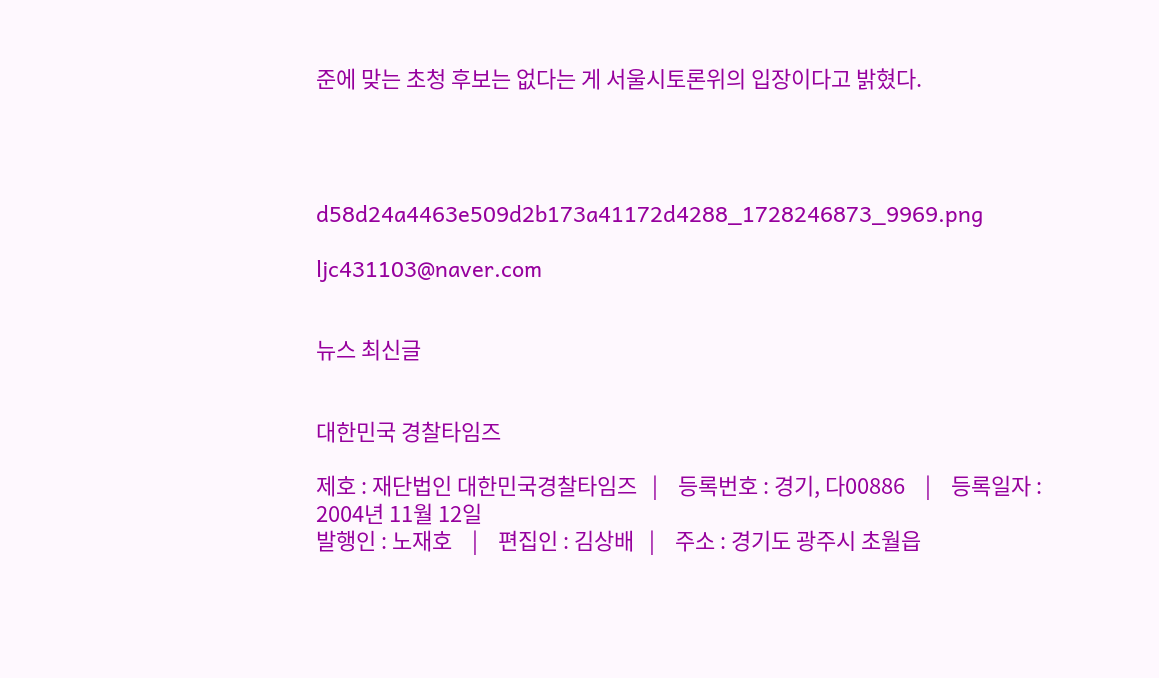준에 맞는 초청 후보는 없다는 게 서울시토론위의 입장이다고 밝혔다.




d58d24a4463e509d2b173a41172d4288_1728246873_9969.png

ljc431103@naver.com


뉴스 최신글


대한민국 경찰타임즈

제호 : 재단법인 대한민국경찰타임즈   |    등록번호 : 경기, 다00886    |    등록일자 : 2004년 11월 12일
발행인 : 노재호    |    편집인 : 김상배   |    주소 : 경기도 광주시 초월읍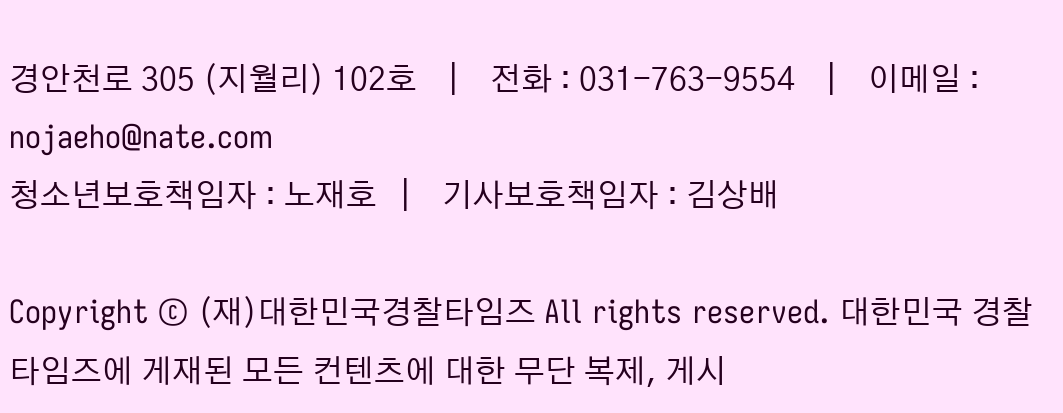경안천로 305 (지월리) 102호    |    전화 : 031-763-9554    |    이메일 : nojaeho@nate.com
청소년보호책임자 : 노재호   |    기사보호책임자 : 김상배

Copyright © (재)대한민국경찰타임즈 All rights reserved. 대한민국 경찰타임즈에 게재된 모든 컨텐츠에 대한 무단 복제, 게시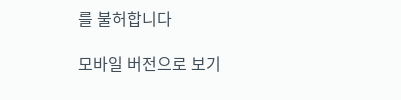를 불허합니다

모바일 버전으로 보기